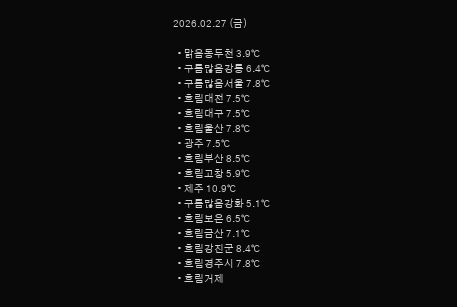2026.02.27 (금)

  • 맑음동두천 3.9℃
  • 구름많음강릉 6.4℃
  • 구름많음서울 7.8℃
  • 흐림대전 7.5℃
  • 흐림대구 7.5℃
  • 흐림울산 7.8℃
  • 광주 7.5℃
  • 흐림부산 8.5℃
  • 흐림고창 5.9℃
  • 제주 10.9℃
  • 구름많음강화 5.1℃
  • 흐림보은 6.5℃
  • 흐림금산 7.1℃
  • 흐림강진군 8.4℃
  • 흐림경주시 7.8℃
  • 흐림거제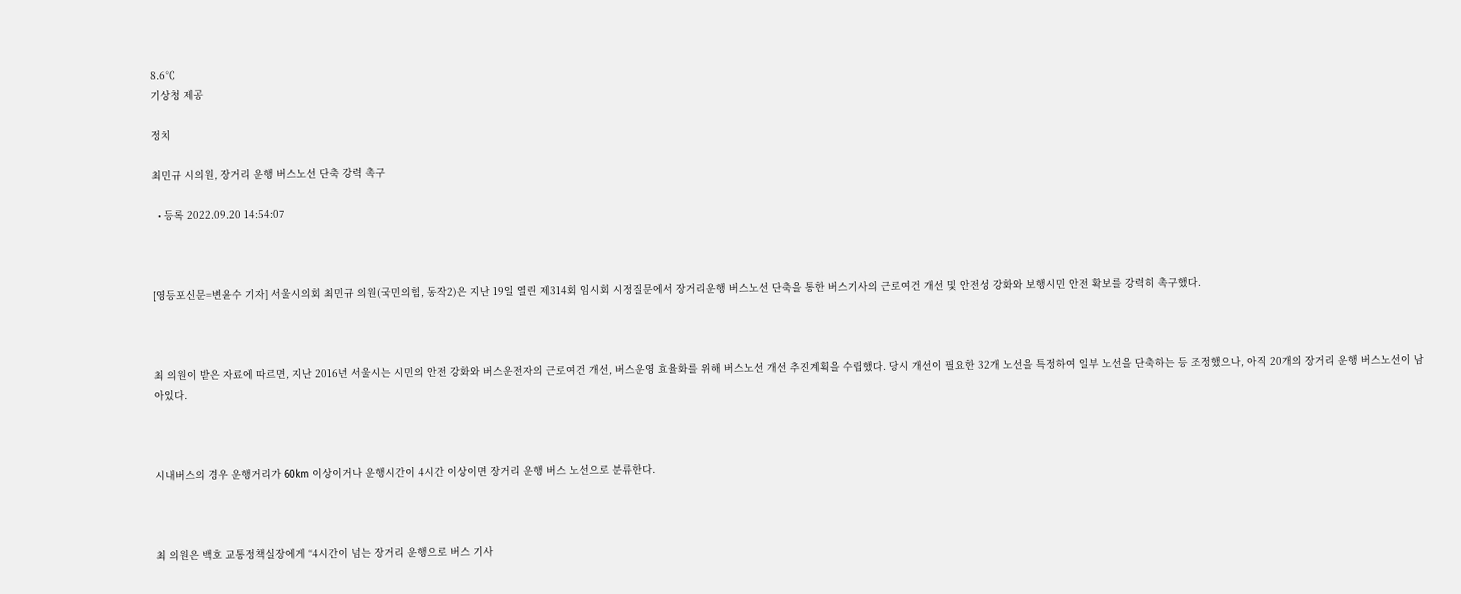8.6℃
기상청 제공

정치

최민규 시의원, 장거리 운행 버스노선 단축 강력 촉구

  • 등록 2022.09.20 14:54:07



[영등포신문=변윤수 기자] 서울시의회 최민규 의원(국민의힘, 동작2)은 지난 19일 열린 제314회 임시회 시정질문에서 장거리운행 버스노선 단축을 통한 버스기사의 근로여건 개선 및 안전성 강화와 보행시민 안전 확보를 강력히 촉구했다.



최 의원이 받은 자료에 따르면, 지난 2016년 서울시는 시민의 안전 강화와 버스운전자의 근로여건 개선, 버스운영 효율화를 위해 버스노선 개선 추진계획을 수립했다. 당시 개선이 필요한 32개 노선을 특정하여 일부 노선을 단축하는 등 조정했으나, 아직 20개의 장거리 운행 버스노선이 남아있다.



시내버스의 경우 운행거리가 60km 이상이거나 운행시간이 4시간 이상이면 장거리 운행 버스 노선으로 분류한다.



최 의원은 백호 교통정책실장에게 “4시간이 넘는 장거리 운행으로 버스 기사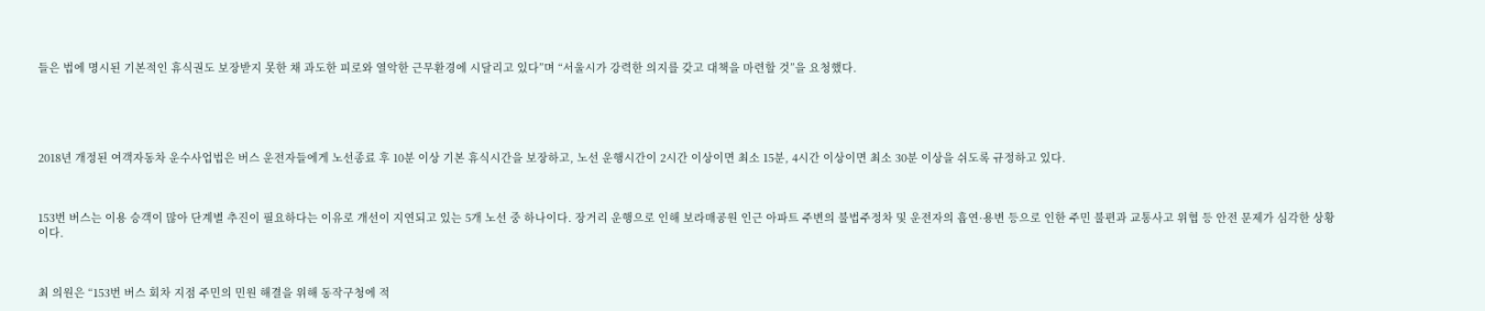들은 법에 명시된 기본적인 휴식권도 보장받지 못한 채 과도한 피로와 열악한 근무환경에 시달리고 있다”며 “서울시가 강력한 의지를 갖고 대책을 마련할 것”을 요청했다.





2018년 개정된 여객자동차 운수사업법은 버스 운전자들에게 노선종료 후 10분 이상 기본 휴식시간을 보장하고, 노선 운행시간이 2시간 이상이면 최소 15분, 4시간 이상이면 최소 30분 이상을 쉬도록 규정하고 있다.



153번 버스는 이용 승객이 많아 단계별 추진이 필요하다는 이유로 개선이 지연되고 있는 5개 노선 중 하나이다. 장거리 운행으로 인해 보라매공원 인근 아파트 주변의 불법주정차 및 운전자의 흡연·용변 등으로 인한 주민 불편과 교통사고 위협 등 안전 문제가 심각한 상황이다.



최 의원은 “153번 버스 회차 지점 주민의 민원 해결을 위해 동작구청에 적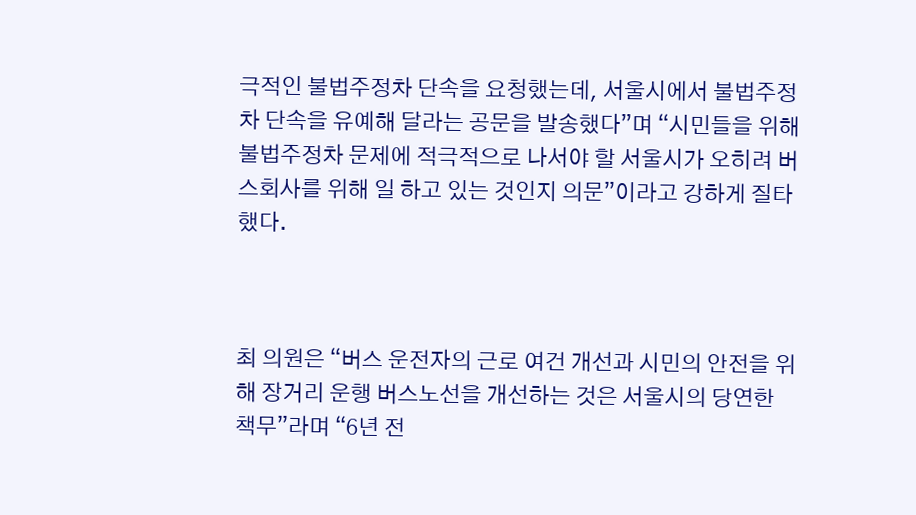극적인 불법주정차 단속을 요청했는데, 서울시에서 불법주정차 단속을 유예해 달라는 공문을 발송했다”며 “시민들을 위해 불법주정차 문제에 적극적으로 나서야 할 서울시가 오히려 버스회사를 위해 일 하고 있는 것인지 의문”이라고 강하게 질타했다.



최 의원은 “버스 운전자의 근로 여건 개선과 시민의 안전을 위해 장거리 운행 버스노선을 개선하는 것은 서울시의 당연한 책무”라며 “6년 전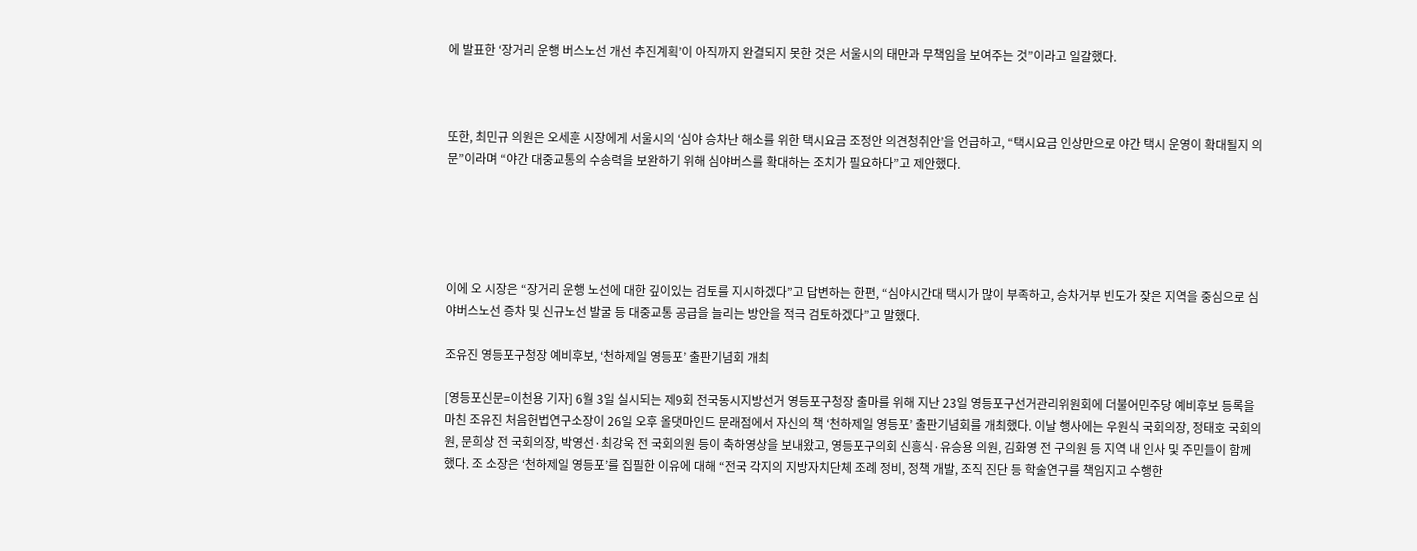에 발표한 ‘장거리 운행 버스노선 개선 추진계획’이 아직까지 완결되지 못한 것은 서울시의 태만과 무책임을 보여주는 것”이라고 일갈했다.



또한, 최민규 의원은 오세훈 시장에게 서울시의 ‘심야 승차난 해소를 위한 택시요금 조정안 의견청취안’을 언급하고, “택시요금 인상만으로 야간 택시 운영이 확대될지 의문”이라며 “야간 대중교통의 수송력을 보완하기 위해 심야버스를 확대하는 조치가 필요하다”고 제안했다.





이에 오 시장은 “장거리 운행 노선에 대한 깊이있는 검토를 지시하겠다”고 답변하는 한편, “심야시간대 택시가 많이 부족하고, 승차거부 빈도가 잦은 지역을 중심으로 심야버스노선 증차 및 신규노선 발굴 등 대중교통 공급을 늘리는 방안을 적극 검토하겠다”고 말했다.

조유진 영등포구청장 예비후보, ‘천하제일 영등포’ 출판기념회 개최

[영등포신문=이천용 기자] 6월 3일 실시되는 제9회 전국동시지방선거 영등포구청장 출마를 위해 지난 23일 영등포구선거관리위원회에 더불어민주당 예비후보 등록을 마친 조유진 처음헌법연구소장이 26일 오후 올댓마인드 문래점에서 자신의 책 ‘천하제일 영등포’ 출판기념회를 개최했다. 이날 행사에는 우원식 국회의장, 정태호 국회의원, 문희상 전 국회의장, 박영선·최강욱 전 국회의원 등이 축하영상을 보내왔고, 영등포구의회 신흥식·유승용 의원, 김화영 전 구의원 등 지역 내 인사 및 주민들이 함께했다. 조 소장은 ‘천하제일 영등포’를 집필한 이유에 대해 “전국 각지의 지방자치단체 조례 정비, 정책 개발, 조직 진단 등 학술연구를 책임지고 수행한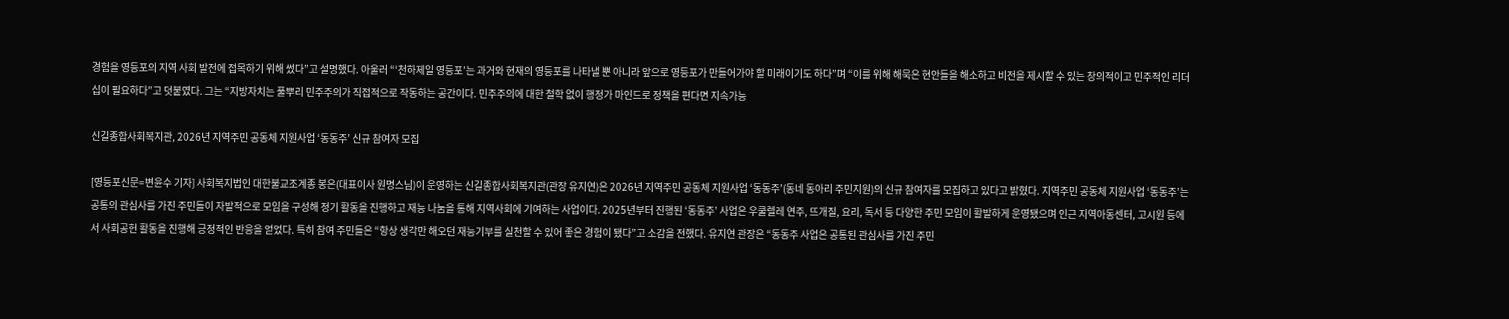경험을 영등포의 지역 사회 발전에 접목하기 위해 썼다”고 설명했다. 아울러 “‘천하제일 영등포’는 과거와 현재의 영등포를 나타낼 뿐 아니라 앞으로 영등포가 만들어가야 할 미래이기도 하다”며 “이를 위해 해묵은 현안들을 해소하고 비전을 제시할 수 있는 창의적이고 민주적인 리더십이 필요하다”고 덧붙였다. 그는 “지방자치는 풀뿌리 민주주의가 직접적으로 작동하는 공간이다. 민주주의에 대한 철학 없이 행정가 마인드로 정책을 편다면 지속가능

신길종합사회복지관, 2026년 지역주민 공동체 지원사업 ‘동동주’ 신규 참여자 모집

[영등포신문=변윤수 기자] 사회복지법인 대한불교조계종 봉은(대표이사 원명스님)이 운영하는 신길종합사회복지관(관장 유지연)은 2026년 지역주민 공동체 지원사업 ‘동동주’(동네 동아리 주민지원)의 신규 참여자를 모집하고 있다고 밝혔다. 지역주민 공동체 지원사업 ‘동동주’는 공통의 관심사를 가진 주민들이 자발적으로 모임을 구성해 정기 활동을 진행하고 재능 나눔을 통해 지역사회에 기여하는 사업이다. 2025년부터 진행된 ‘동동주’ 사업은 우쿨렐레 연주, 뜨개질, 요리, 독서 등 다양한 주민 모임이 활발하게 운영됐으며 인근 지역아동센터, 고시원 등에서 사회공헌 활동을 진행해 긍정적인 반응을 얻었다. 특히 참여 주민들은 “항상 생각만 해오던 재능기부를 실천할 수 있어 좋은 경험이 됐다”고 소감을 전했다. 유지연 관장은 “동동주 사업은 공통된 관심사를 가진 주민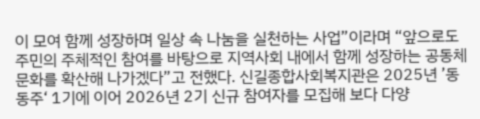이 모여 함께 성장하며 일상 속 나눔을 실천하는 사업”이라며 “앞으로도 주민의 주체적인 참여를 바탕으로 지역사회 내에서 함께 성장하는 공동체 문화를 확산해 나가겠다”고 전했다. 신길종합사회복지관은 2025년 ’동동주‘ 1기에 이어 2026년 2기 신규 참여자를 모집해 보다 다양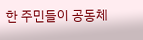한 주민들이 공동체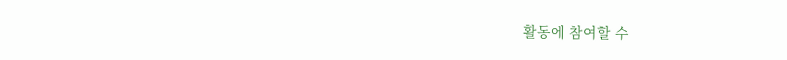활동에 참여할 수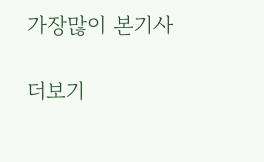가장많이 본기사

더보기